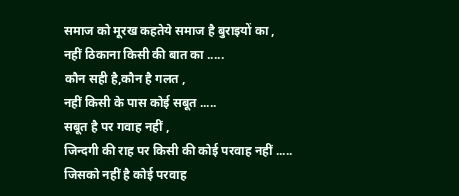समाज को मूरख कहतेये समाज है बुराइयों का ,
नहीं ठिकाना किसी की बात का .....
कौन सही है,कौन है गलत ,
नहीं किसी के पास कोई सबूत .....
सबूत है पर गवाह नहीं ,
जिन्दगी की राह पर किसी की कोई परवाह नहीं .....
जिसको नहीं है कोई परवाह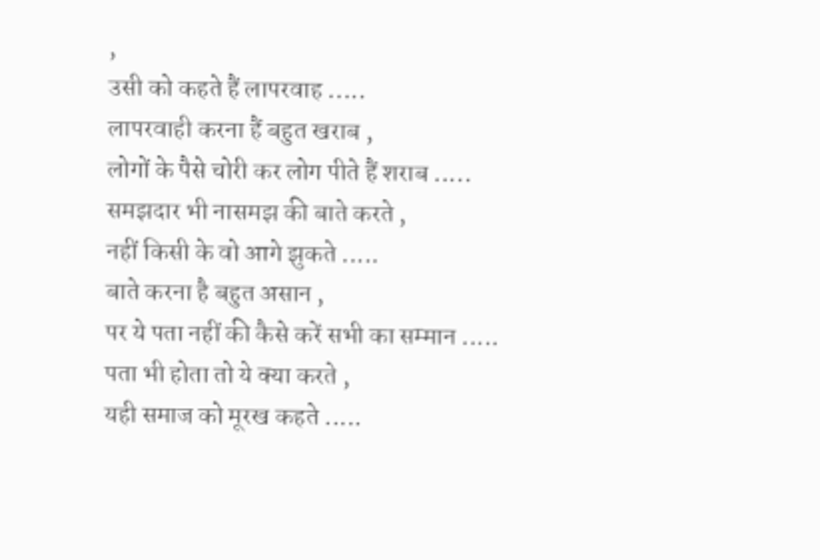,
उसी को कहते हैं लापरवाह .....
लापरवाही करना हैं बहुत खराब ,
लोगों के पैसे चोरी कर लोग पीते हैं शराब .....
समझदार भी नासमझ की बाते करते ,
नहीं किसी के वो आगे झुकते .....
बाते करना है बहुत असान ,
पर ये पता नहीं की कैसे करें सभी का सम्मान .....
पता भी होता तो ये क्या करते ,
यही समाज को मूरख कहते .....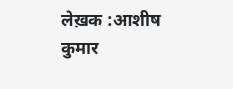लेख़क :आशीष कुमार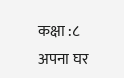कक्षा :८
अपना घर